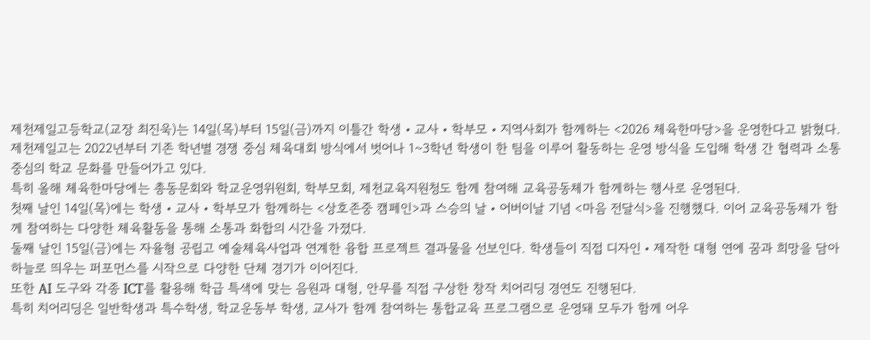제천제일고등학교(교장 최진욱)는 14일(목)부터 15일(금)까지 이틀간 학생‧교사‧학부모‧지역사회가 함께하는 <2026 체육한마당>을 운영한다고 밝혔다.
제천제일고는 2022년부터 기존 학년별 경쟁 중심 체육대회 방식에서 벗어나 1~3학년 학생이 한 팀을 이루어 활동하는 운영 방식을 도입해 학생 간 협력과 소통 중심의 학교 문화를 만들어가고 있다.
특히 올해 체육한마당에는 총동문회와 학교운영위원회, 학부모회, 제천교육지원청도 함께 참여해 교육공동체가 함께하는 행사로 운영된다.
첫째 날인 14일(목)에는 학생‧교사‧학부모가 함께하는 <상호존중 캠페인>과 스승의 날‧어버이날 기념 <마음 전달식>을 진행했다. 이어 교육공동체가 함께 참여하는 다양한 체육활동을 통해 소통과 화합의 시간을 가졌다.
둘째 날인 15일(금)에는 자율형 공립고 예술체육사업과 연계한 융합 프로젝트 결과물을 선보인다. 학생들이 직접 디자인‧제작한 대형 연에 꿈과 희망을 담아 하늘로 띄우는 퍼포먼스를 시작으로 다양한 단체 경기가 이어진다.
또한 AI 도구와 각종 ICT를 활용해 학급 특색에 맞는 음원과 대형, 안무를 직접 구상한 창작 치어리딩 경연도 진행된다.
특히 치어리딩은 일반학생과 특수학생, 학교운동부 학생, 교사가 함께 참여하는 통합교육 프로그램으로 운영돼 모두가 함께 어우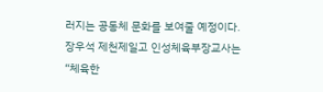러지는 공동체 문화를 보여줄 예정이다.
장우석 제천제일고 인성체육부장교사는 “체육한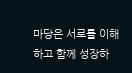마당은 서로를 이해하고 함께 성장하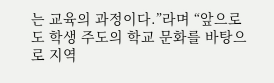는 교육의 과정이다.”라며 “앞으로도 학생 주도의 학교 문화를 바탕으로 지역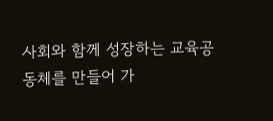사회와 함께 성장하는 교육공동체를 만들어 가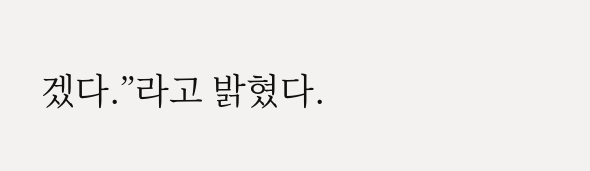겠다.”라고 밝혔다.